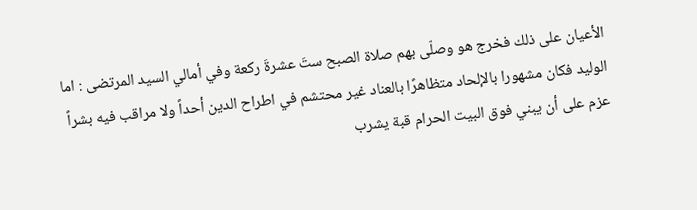الأعيان على ذلك فخرج هو وصلّى بهم صلاة الصبح ستَ عشرةَ ركعة وفي أمالي السيد المرتضى : اما الوليد فكان مشهورا بالإلحاد متظاهرًا بالعناد غير محتشم في اطراح الدين أحداً ولا مراقب فيه بشراً عزم على أن يبني فوق البيت الحرام قبة يشرب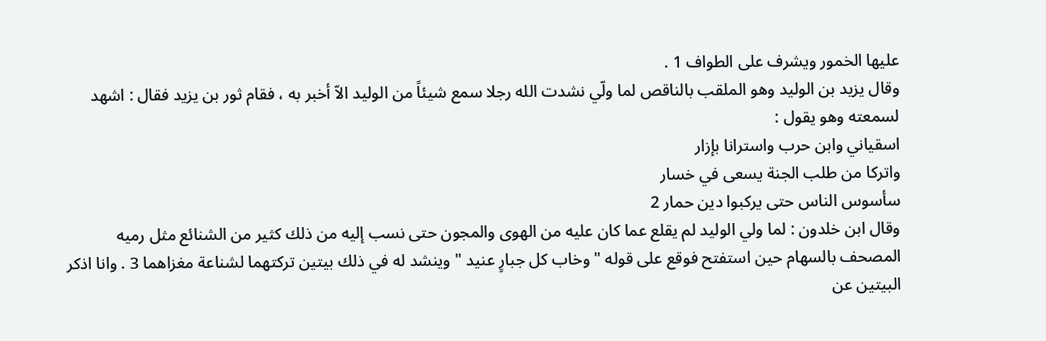عليها الخمور ويشرف على الطواف 1 .
وقال يزيد بن الوليد وهو الملقب بالناقص لما ولّي نشدت الله رجلا سمع شيئاً من الوليد الاّ أخبر به ، فقام ثور بن يزيد فقال : اشهد لسمعته وهو يقول :
اسقياني وابن حرب واسترانا بإزار
واتركا من طلب الجنة يسعى في خسار
سأسوس الناس حتى يركبوا دين حمار 2
وقال ابن خلدون : لما ولي الوليد لم يقلع عما كان عليه من الهوى والمجون حتى نسب إليه من ذلك كثير من الشنائع مثل رميه المصحف بالسهام حين استفتح فوقع على قوله " وخاب كل جبارٍ عنيد " وينشد له في ذلك بيتين تركتهما لشناعة مغزاهما 3 . وانا اذكر البيتين عن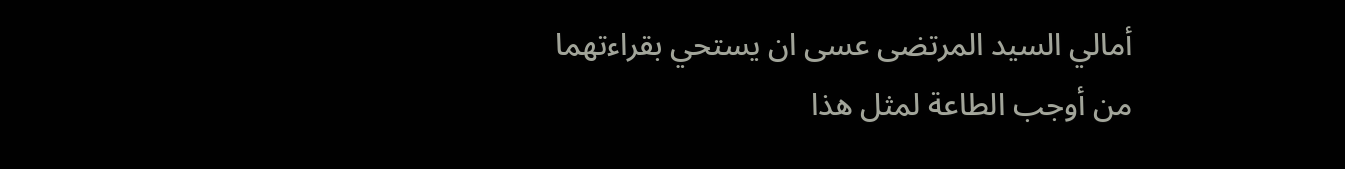أمالي السيد المرتضى عسى ان يستحي بقراءتهما من أوجب الطاعة لمثل هذا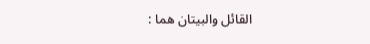القائل والبيتان هما :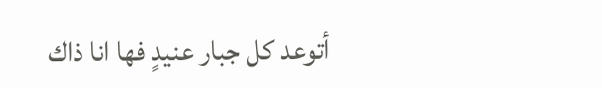أتوعد كل جبار عنيدٍ فها انا ذاك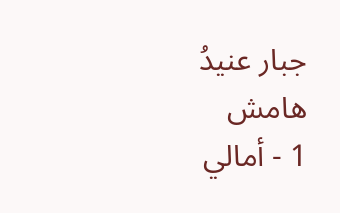جبار عنيدُ
هامش
1 - أمالي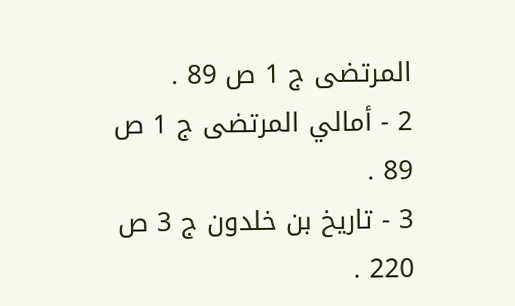المرتضى ج 1 ص 89 .
2 - أمالي المرتضى ج 1 ص 89 .
3 - تاريخ بن خلدون ج 3 ص 220 .